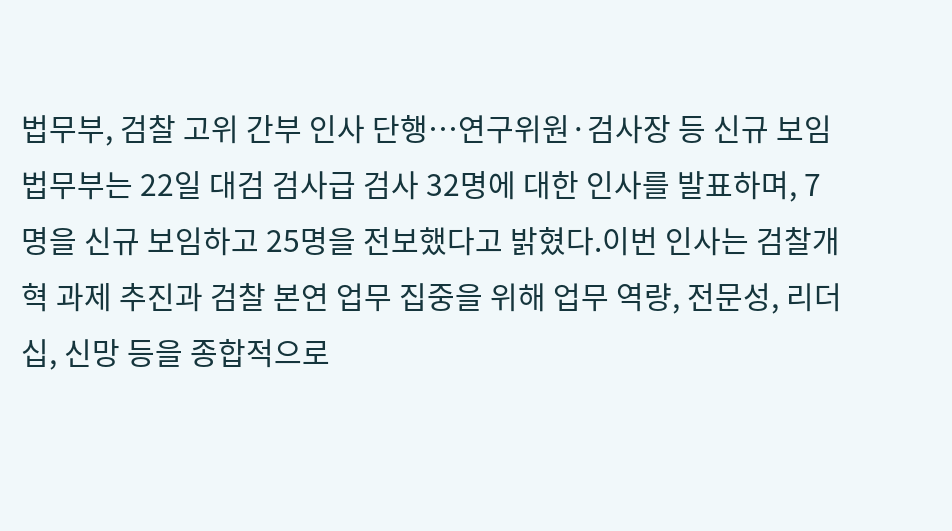법무부, 검찰 고위 간부 인사 단행…연구위원·검사장 등 신규 보임
법무부는 22일 대검 검사급 검사 32명에 대한 인사를 발표하며, 7명을 신규 보임하고 25명을 전보했다고 밝혔다.이번 인사는 검찰개혁 과제 추진과 검찰 본연 업무 집중을 위해 업무 역량, 전문성, 리더십, 신망 등을 종합적으로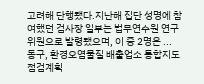고려해 단행됐다.지난해 집단 성명에 참여했던 검사장 일부는 법무연수원 연구위원으로 발령됐으며, 이 중 2명은 ...
동구, 환경오염물질 배출업소 통합지도 점검계획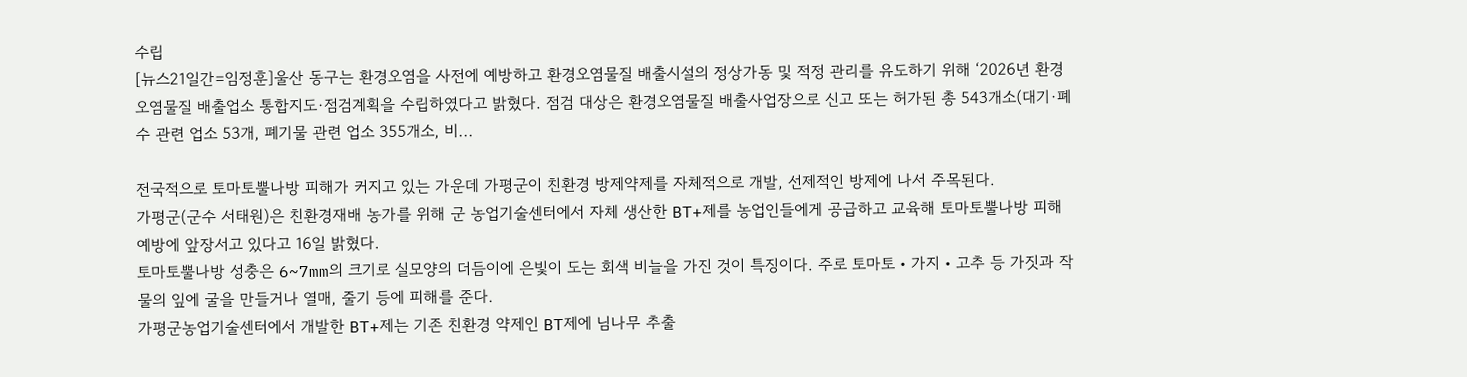수립
[뉴스21일간=임정훈]울산 동구는 환경오염을 사전에 예방하고 환경오염물질 배출시설의 정상가동 및 적정 관리를 유도하기 위해 ‘2026년 환경오염물질 배출업소 통합지도·점검계획을 수립하였다고 밝혔다. 점검 대상은 환경오염물질 배출사업장으로 신고 또는 허가된 총 543개소(대기·폐수 관련 업소 53개, 폐기물 관련 업소 355개소, 비...

전국적으로 토마토뿔나방 피해가 커지고 있는 가운데 가평군이 친환경 방제약제를 자체적으로 개발, 선제적인 방제에 나서 주목된다.
가평군(군수 서태원)은 친환경재배 농가를 위해 군 농업기술센터에서 자체 생산한 BT+제를 농업인들에게 공급하고 교육해 토마토뿔나방 피해 예방에 앞장서고 있다고 16일 밝혔다.
토마토뿔나방 성충은 6~7mm의 크기로 실모양의 더듬이에 은빛이 도는 회색 비늘을 가진 것이 특징이다. 주로 토마토‧가지‧고추 등 가짓과 작물의 잎에 굴을 만들거나 열매, 줄기 등에 피해를 준다.
가평군농업기술센터에서 개발한 BT+제는 기존 친환경 약제인 BT제에 님나무 추출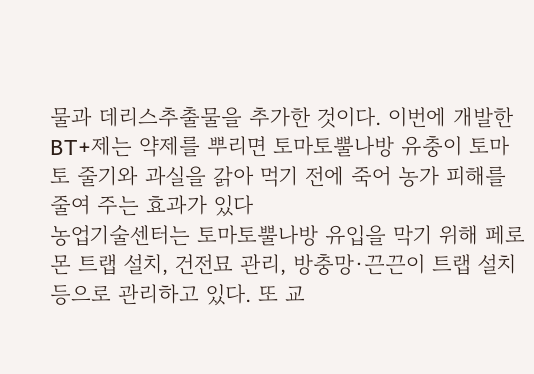물과 데리스추출물을 추가한 것이다. 이번에 개발한 BT+제는 약제를 뿌리면 토마토뿔나방 유충이 토마토 줄기와 과실을 갉아 먹기 전에 죽어 농가 피해를 줄여 주는 효과가 있다
농업기술센터는 토마토뿔나방 유입을 막기 위해 페로몬 트랩 설치, 건전묘 관리, 방충망·끈끈이 트랩 설치 등으로 관리하고 있다. 또 교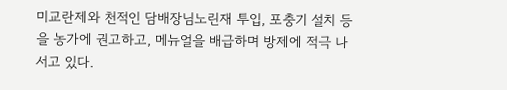미교란제와 천적인 담배장님노린재 투입, 포충기 설치 등을 농가에 권고하고, 메뉴얼을 배급하며 방제에 적극 나서고 있다.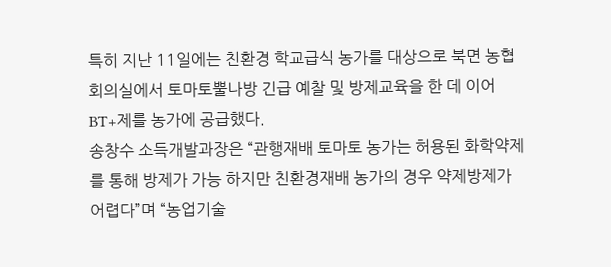특히 지난 11일에는 친환경 학교급식 농가를 대상으로 북면 농협회의실에서 토마토뿔나방 긴급 예찰 및 방제교육을 한 데 이어 BT+제를 농가에 공급했다.
송창수 소득개발과장은 “관행재배 토마토 농가는 허용된 화학약제를 통해 방제가 가능 하지만 친환경재배 농가의 경우 약제방제가 어렵다”며 “농업기술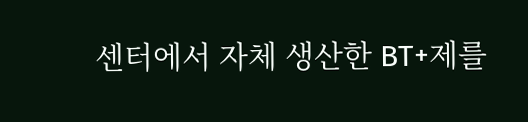센터에서 자체 생산한 BT+제를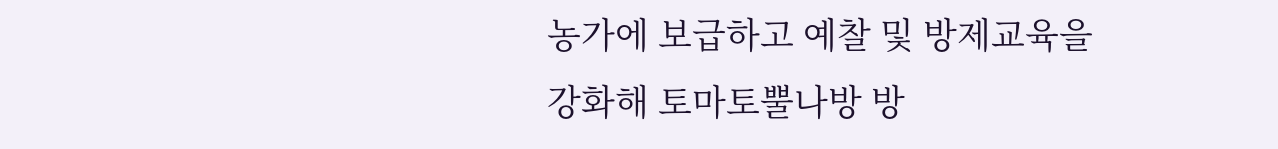농가에 보급하고 예찰 및 방제교육을 강화해 토마토뿔나방 방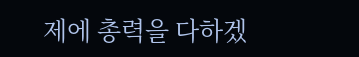제에 총력을 다하겠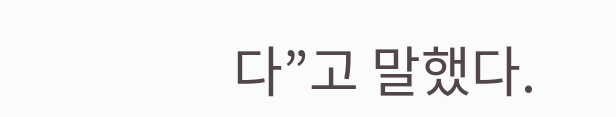다”고 말했다.